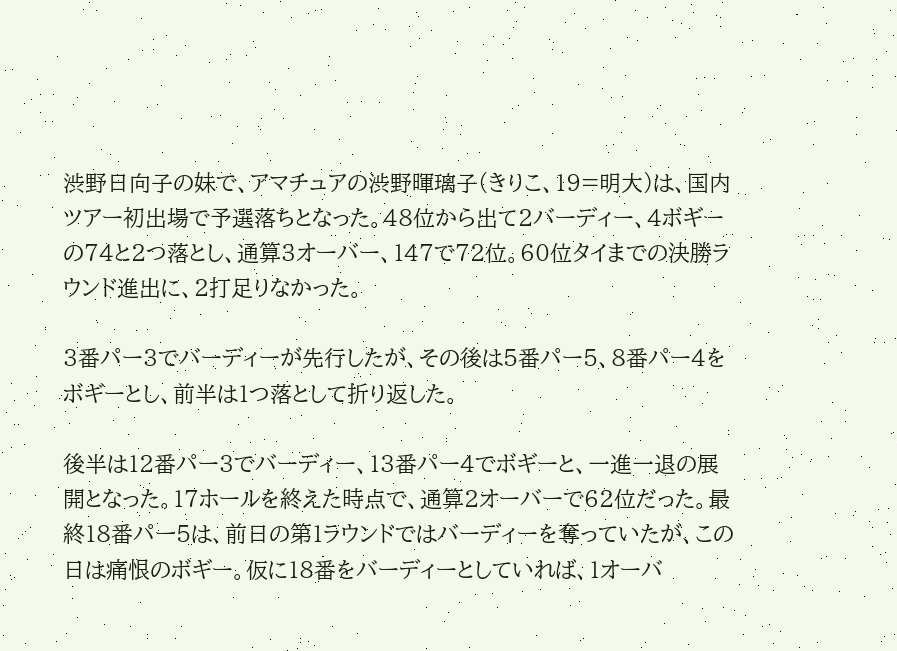渋野日向子の妹で、アマチュアの渋野暉璃子(きりこ、19=明大)は、国内ツアー初出場で予選落ちとなった。48位から出て2バーディー、4ボギーの74と2つ落とし、通算3オーバー、147で72位。60位タイまでの決勝ラウンド進出に、2打足りなかった。

3番パー3でバーディーが先行したが、その後は5番パー5、8番パー4をボギーとし、前半は1つ落として折り返した。

後半は12番パー3でバーディー、13番パー4でボギーと、一進一退の展開となった。17ホールを終えた時点で、通算2オーバーで62位だった。最終18番パー5は、前日の第1ラウンドではバーディーを奪っていたが、この日は痛恨のボギー。仮に18番をバーディーとしていれば、1オーバ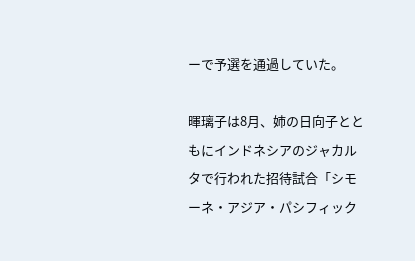ーで予選を通過していた。

暉璃子は8月、姉の日向子とともにインドネシアのジャカルタで行われた招待試合「シモーネ・アジア・パシフィック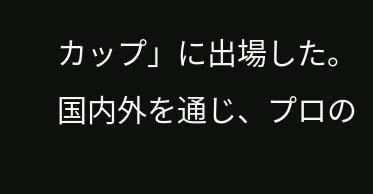カップ」に出場した。国内外を通じ、プロの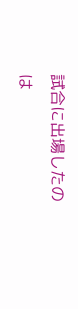試合に出場したのは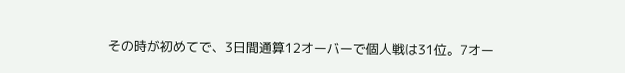その時が初めてで、3日間通算12オーバーで個人戦は31位。7オー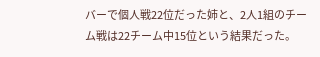バーで個人戦22位だった姉と、2人1組のチーム戦は22チーム中15位という結果だった。